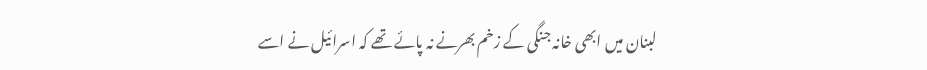لبنان میں ابھی خانہ جنگی کے زخم بھرنے نہ پائے تھے کہ اسرائیل نے اسے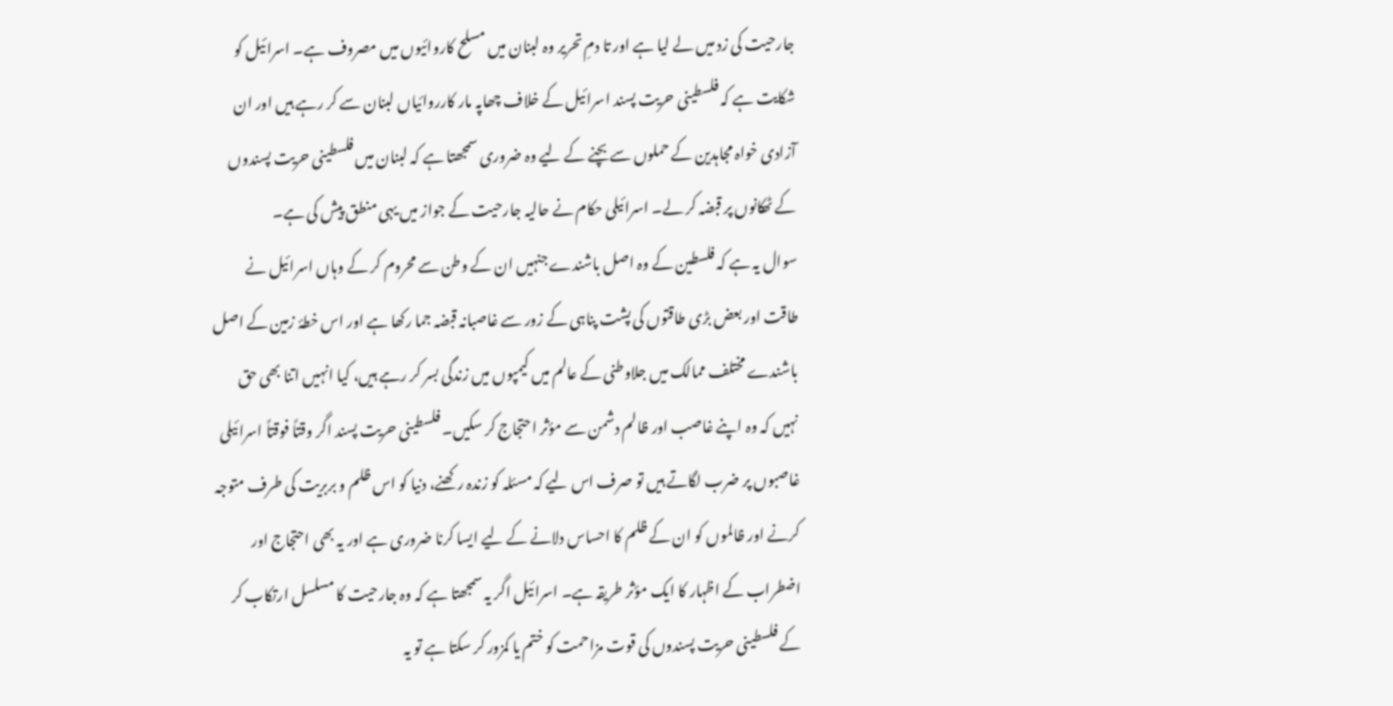جارحیت کی زد میں لے لیا ہے اور تا دمِ تحریر وہ لبنان میں مسلح کاروائیوں میں مصروف ہے۔ اسرائیل کو شکایت ہے کہ فلسطینی حریت پسند اسرائیل کے خلاف چھاپہ مار کارروائیاں لبنان سے کر رہے ہیں اور ان آزادی خواہ مجاہدین کے حملوں سے بچنے کے لیے وہ ضروری سمجھتا ہے کہ لبنان میں فلسطینی حریت پسندوں کے ٹھکانوں پر قبضہ کر لے۔ اسرائیلی حکام نے حالیہ جارحیت کے جواز میں یہی منطق پیش کی ہے۔
سوال یہ ہے کہ فلسطین کے وہ اصل باشندے جنہیں ان کے وطن سے محروم کر کے وہاں اسرائیل نے طاقت اور بعض بڑی طاقتوں کی پشت پناہی کے زور سے غاصبانہ قبضہ جما رکھا ہے اور اس خطۂ زمین کے اصل باشندے مختلف ممالک میں جلاوطنی کے عالم میں کیمپوں میں زندگی بسر کر رہے ہیں، کیا انہیں اتنا بھی حق نہیں کہ وہ اپنے غاصب اور ظالم دشمن سے مؤثر احتجاج کر سکیں۔ فلسطینی حریت پسند اگر وقتاً فوقتاً اسرائیلی غاصبوں پر ضرب لگاتے ہیں تو صرف اس لیے کہ مسئلہ کو زندہ رکھنے، دنیا کو اس ظلم و بربریت کی طرف متوجہ کرنے اور ظالموں کو ان کے ظلم کا احساس دلانے کے لیے ایسا کرنا ضروری ہے اور یہ بھی احتجاج اور اضطراب کے اظہار کا ایک مؤثر طریقہ ہے۔ اسرائیل اگر یہ سمجھتا ہے کہ وہ جارحیت کا مسلسل ارتکاب کر کے فلسطینی حریت پسندوں کی قوت مزاحمت کو ختم یا کمزور کر سکتا ہے تو یہ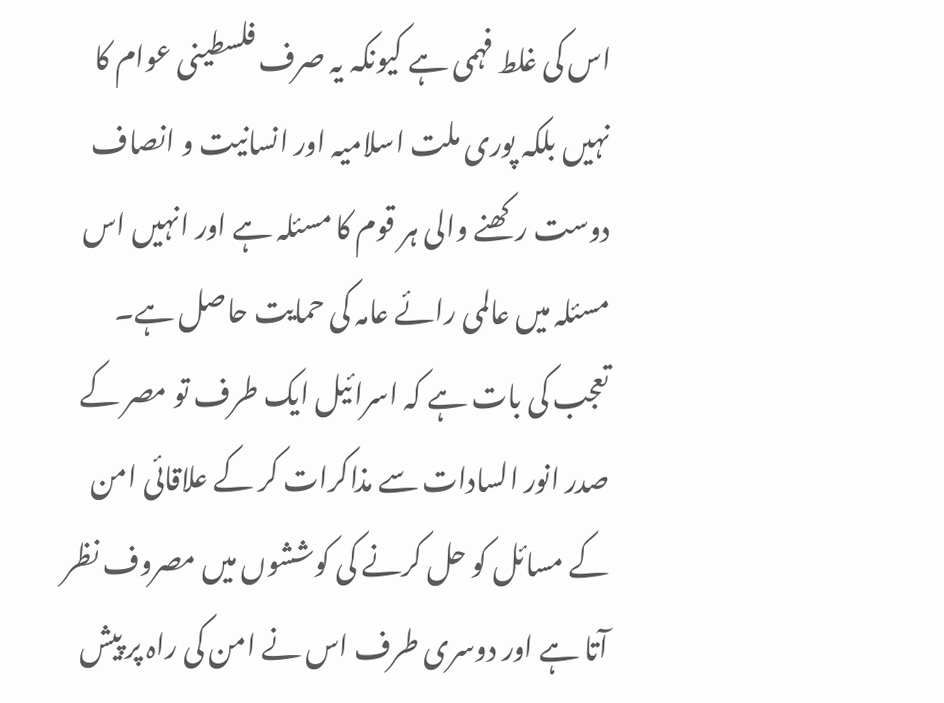اس کی غلط فہمی ہے کیونکہ یہ صرف فلسطینی عوام کا نہیں بلکہ پوری ملت اسلامیہ اور انسانیت و انصاف دوست رکھنے والی ہر قوم کا مسئلہ ہے اور انہیں اس مسئلہ میں عالمی رائے عامہ کی حمایت حاصل ہے۔
تعجب کی بات ہے کہ اسرائیل ایک طرف تو مصر کے صدر انور السادات سے مذاکرات کر کے علاقائی امن کے مسائل کو حل کرنے کی کوششوں میں مصروف نظر آتا ہے اور دوسری طرف اس نے امن کی راہ پر پیش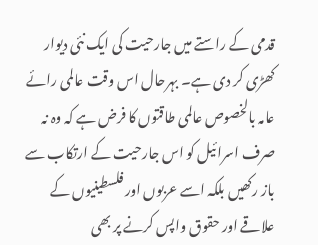قدمی کے راستے میں جارحیت کی ایک نئی دیوار کھڑی کر دی ہے۔ بہرحال اس وقت عالمی رائے عامہ بالخصوص عالمی طاقتوں کا فرض ہے کہ وہ نہ صرف اسرائیل کو اس جارحیت کے ارتکاب سے باز رکھیں بلکہ اسے عربوں اور فلسطینیوں کے علاقے اور حقوق واپس کرنے پر بھی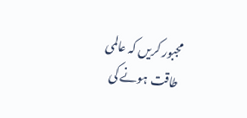مجبور کریں کہ عالمی طاقت ہونے کی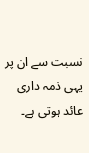نسبت سے ان پر یہی ذمہ داری عائد ہوتی ہے۔